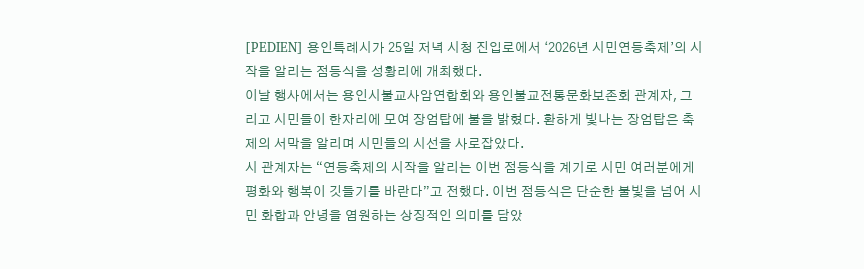[PEDIEN] 용인특례시가 25일 저녁 시청 진입로에서 ‘2026년 시민연등축제’의 시작을 알리는 점등식을 성황리에 개최했다.
이날 행사에서는 용인시불교사암연합회와 용인불교전통문화보존회 관계자, 그리고 시민들이 한자리에 모여 장엄탑에 불을 밝혔다. 환하게 빛나는 장엄탑은 축제의 서막을 알리며 시민들의 시선을 사로잡았다.
시 관계자는 “연등축제의 시작을 알리는 이번 점등식을 계기로 시민 여러분에게 평화와 행복이 깃들기를 바란다”고 전했다. 이번 점등식은 단순한 불빛을 넘어 시민 화합과 안녕을 염원하는 상징적인 의미를 담았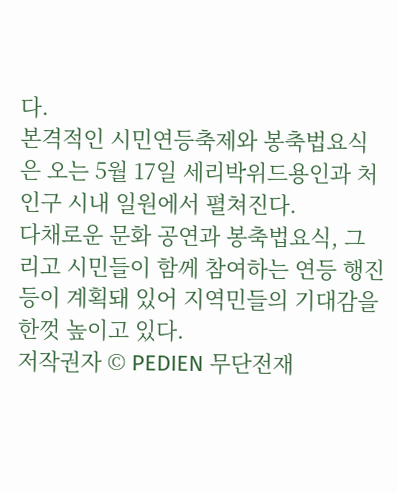다.
본격적인 시민연등축제와 봉축법요식은 오는 5월 17일 세리박위드용인과 처인구 시내 일원에서 펼쳐진다.
다채로운 문화 공연과 봉축법요식, 그리고 시민들이 함께 참여하는 연등 행진 등이 계획돼 있어 지역민들의 기대감을 한껏 높이고 있다.
저작권자 © PEDIEN 무단전재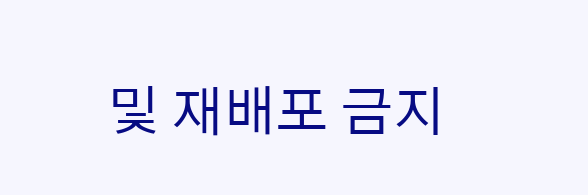및 재배포 금지